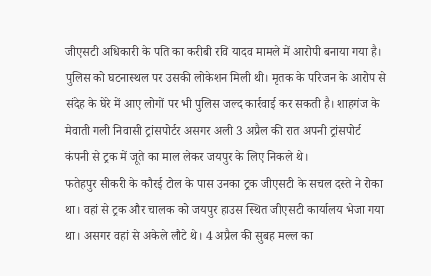जीएसटी अधिकारी के पति का करीबी रवि यादव मामले में आरोपी बनाया गया है। पुलिस को घटनास्थल पर उसकी लोकेशन मिली थी। मृतक के परिजन के आरोप से संदेह के घेरे में आए लोगों पर भी पुलिस जल्द कार्रवाई कर सकती है। शाहगंज के मेवाती गली निवासी ट्रांसपोर्टर असगर अली 3 अप्रैल की रात अपनी ट्रांसपोर्ट कंपनी से ट्रक में जूते का माल लेकर जयपुर के लिए निकले थे।
फतेहपुर सीकरी के कौरई टोल के पास उनका ट्रक जीएसटी के सचल दस्ते ने रोका था। वहां से ट्रक और चालक को जयपुर हाउस स्थित जीएसटी कार्यालय भेजा गया था। असगर वहां से अकेले लौटे थे। 4 अप्रैल की सुबह मल्ल का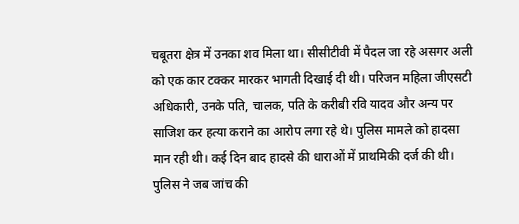चबूतरा क्षेत्र में उनका शव मिला था। सीसीटीवी में पैदल जा रहे असगर अली को एक कार टक्कर मारकर भागती दिखाई दी थी। परिजन महिला जीएसटी अधिकारी, उनके पति, चालक, पति के करीबी रवि यादव और अन्य पर साजिश कर हत्या कराने का आरोप लगा रहे थे। पुलिस मामले को हादसा मान रही थी। कई दिन बाद हादसे की धाराओं में प्राथमिकी दर्ज की थी।
पुलिस ने जब जांच की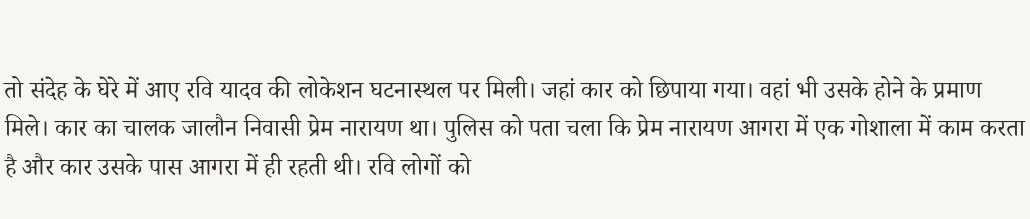तो संदेह के घेरे में आए रवि यादव की लोकेशन घटनास्थल पर मिली। जहां कार को छिपाया गया। वहां भी उसके होने के प्रमाण मिले। कार का चालक जालौन निवासी प्रेम नारायण था। पुलिस को पता चला कि प्रेम नारायण आगरा में एक गोशाला में काम करता है और कार उसके पास आगरा में ही रहती थी। रवि लोगों को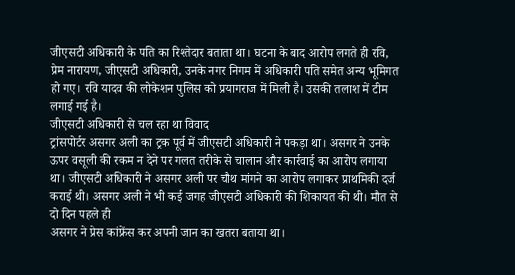जीएसटी अधिकारी के पति का रिश्तेदार बताता था। घटना के बाद आरोप लगते ही रवि, प्रेम नारायण, जीएसटी अधिकारी, उनके नगर निगम में अधिकारी पति समेत अन्य भूमिगत हो गए। रवि यादव की लोकेशन पुलिस को प्रयागराज में मिली है। उसकी तलाश में टीम लगाई गई है।
जीएसटी अधिकारी से चल रहा था विवाद
ट्रांसपोर्टर असगर अली का ट्रक पूर्व में जीएसटी अधिकारी ने पकड़ा था। असगर ने उनके ऊपर वसूली की रकम न देने पर गलत तरीके से चालान और कार्रवाई का आरोप लगाया था। जीएसटी अधिकारी ने असगर अली पर चौथ मांगने का आरोप लगाकर प्राथमिकी दर्ज कराई थी। असगर अली ने भी कई जगह जीएसटी अधिकारी की शिकायत की थी। मौत से दो दिन पहले ही
असगर ने प्रेस कांफ्रेंस कर अपनी जान का खतरा बताया था।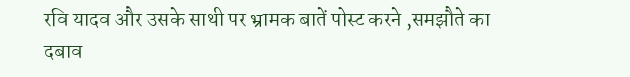रवि यादव और उसके साथी पर भ्रामक बातें पोस्ट करने ,समझौते का दबाव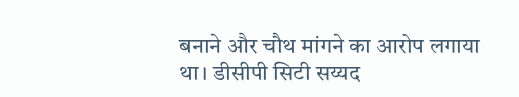बनाने और चौथ मांगने का आरोप लगाया था। डीसीपी सिटी सय्यद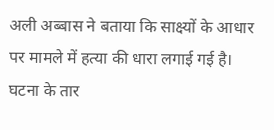अली अब्बास ने बताया कि साक्ष्यों के आधार पर मामले में हत्या की धारा लगाई गई है। घटना के तार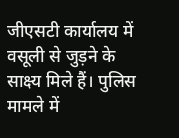जीएसटी कार्यालय में वसूली से जुड़ने के साक्ष्य मिले हैं। पुलिस मामले में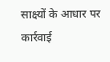साक्ष्यों के आधार पर कार्रवाई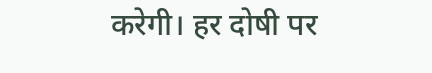करेगी। हर दोषी पर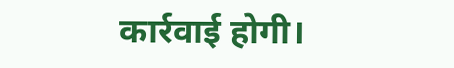कार्रवाई होगी।